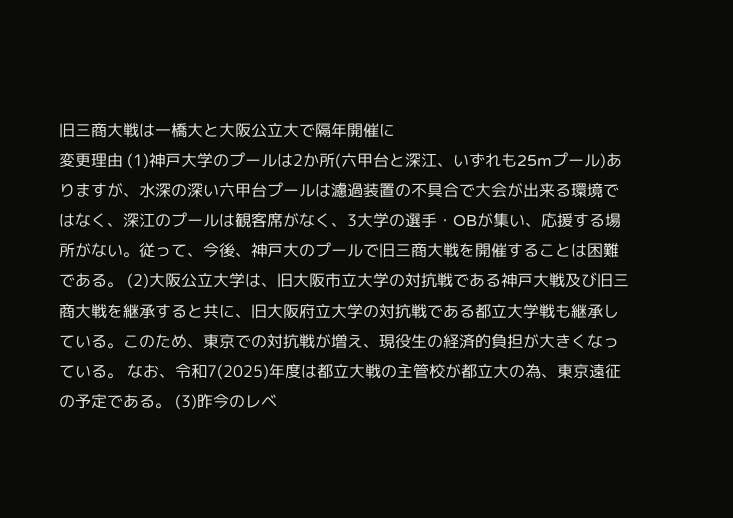旧三商大戦は一橋大と大阪公立大で隔年開催に
変更理由 (1)神戸大学のプールは2か所(六甲台と深江、いずれも25mプール)ありますが、水深の深い六甲台プールは濾過装置の不具合で大会が出来る環境ではなく、深江のプールは観客席がなく、3大学の選手・OBが集い、応援する場所がない。従って、今後、神戸大のプールで旧三商大戦を開催することは困難である。 (2)大阪公立大学は、旧大阪市立大学の対抗戦である神戸大戦及び旧三商大戦を継承すると共に、旧大阪府立大学の対抗戦である都立大学戦も継承している。このため、東京での対抗戦が増え、現役生の経済的負担が大きくなっている。 なお、令和7(2025)年度は都立大戦の主管校が都立大の為、東京遠征の予定である。 (3)昨今のレベ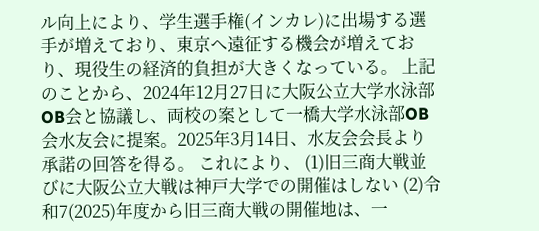ル向上により、学生選手権(インカレ)に出場する選手が増えており、東京へ遠征する機会が増えており、現役生の経済的負担が大きくなっている。 上記のことから、2024年12月27日に大阪公立大学水泳部OB会と協議し、両校の案として一橋大学水泳部OB会水友会に提案。2025年3月14日、水友会会長より承諾の回答を得る。 これにより、 (1)旧三商大戦並びに大阪公立大戦は神戸大学での開催はしない (2)令和7(2025)年度から旧三商大戦の開催地は、一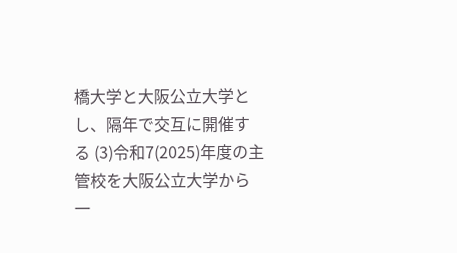橋大学と大阪公立大学とし、隔年で交互に開催する (3)令和7(2025)年度の主管校を大阪公立大学から一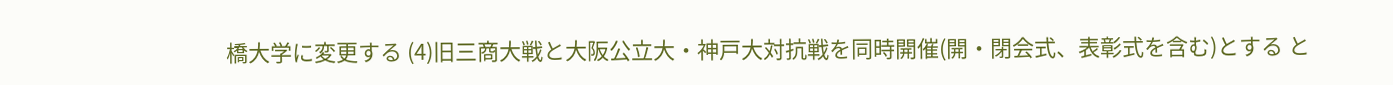橋大学に変更する (4)旧三商大戦と大阪公立大・神戸大対抗戦を同時開催(開・閉会式、表彰式を含む)とする と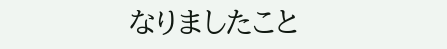なりましたこと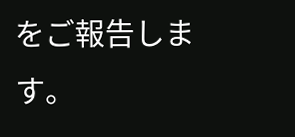をご報告します。